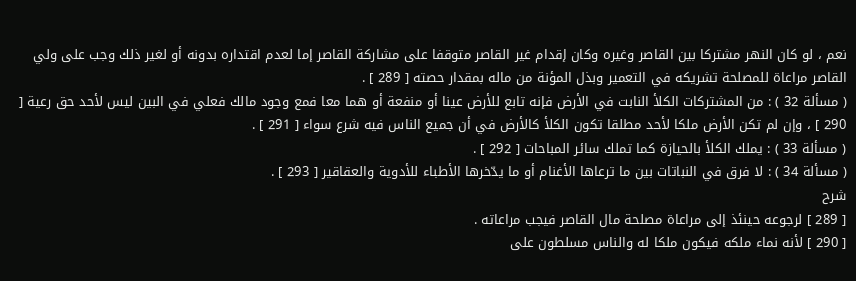نعم ، لو كان النهر مشتركا بين القاصر وغيره وكان إقدام غير القاصر متوقفا على مشاركة القاصر إما لعدم اقتداره بدونه أو لغير ذلك وجب على ولي القاصر مراعاة للمصلحة تشريكه في التعمير وبذل المؤنة من ماله بمقدار حصته [ 289 ] .
( مسألة 32 ) : من المشتركات الكلأ النابت في الأرض فإنه تابع للأرض عينا أو منفعة أو هما معا فمع وجود مالك فعلي في البين ليس لأحد حق رعية [ 290 ] ، وإن لم تكن الأرض ملكا لأحد مطلقا تكون الكلأ كالأرض في أن جميع الناس فيه شرع سواء [ 291 ] .
( مسألة 33 ) : يملك الكلأ بالحيازة كما تملك سائر المباحات [ 292 ] .
( مسألة 34 ) : لا فرق في النباتات بين ما ترعاها الأغنام أو ما يدّخرها الأطباء للأدوية والعقاقير [ 293 ] .
شرح
[ 289 ] لرجوعه حينئذ إلى مراعاة مصلحة مال القاصر فيجب مراعاته .
[ 290 ] لأنه نماء ملكه فيكون ملكا له والناس مسلطون على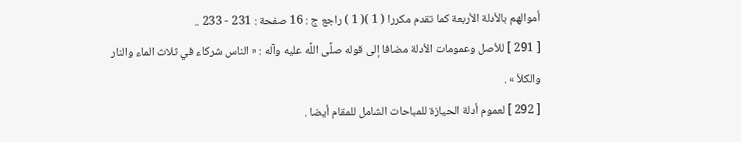أموالهم بالأدلة الأربعة كما تقدم مكررا ( 1 )( 1 ) راجع ج : 16 صفحة : 231 - 233 ..
[ 291 ] للأصل وعمومات الأدلة مضافا إلى قوله صلَّى اللَّه عليه وآله : « الناس شركاء في ثلاث الماء والنار والكلأ » .
[ 292 ] لعموم أدلة الحيازة للمباحات الشامل للمقام أيضا .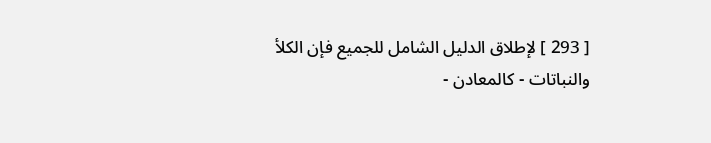[ 293 ] لإطلاق الدليل الشامل للجميع فإن الكلأ والنباتات - كالمعادن -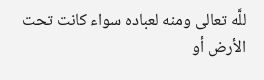للَّه تعالى ومنه لعباده سواء كانت تحت الأرض أو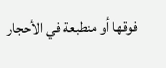فوقها أو منطبعة في الأحجار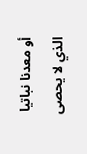أو معدنا نباتيا الذي لا يحصى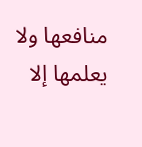منافعها ولا يعلمها إلا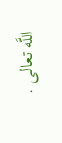اللَّه تعالى .